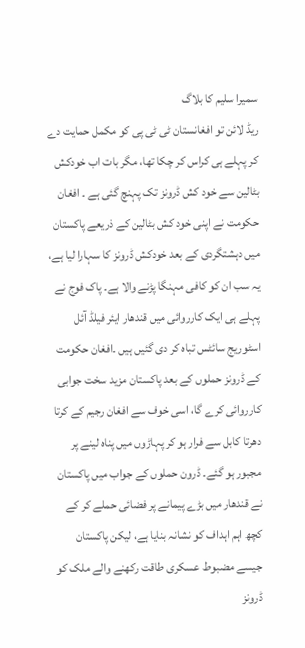سمیرا سلیم کا بلاگ
ریڈ لائن تو افغانستان ٹی ٹی پی کو مکمل حمایت دے کر پہلے ہی کراس کر چکا تھا، مگر بات اب خودکش بٹالین سے خود کش ڈرونز تک پہنچ گئی ہے ۔ افغان حکومت نے اپنی خود کش بٹالین کے ذریعے پاکستان میں دہشتگردی کے بعد خودکش ڈرونز کا سہارا لیا ہے، یہ سب ان کو کافی مہنگا پڑنے والا ہے۔ پاک فوج نے پہلے ہی ایک کارروائی میں قندھار ایئر فیلڈ آئل اسٹوریج سائٹس تباہ کر دی گئیں ہیں ۔افغان حکومت کے ڈرونز حملوں کے بعد پاکستان مزید سخت جوابی کارروائی کرے گا، اسی خوف سے افغان رجیم کے کرتا دھرتا کابل سے فرار ہو کر پہاڑوں میں پناہ لینے پر مجبور ہو گئے۔ ڈرون حملوں کے جواب میں پاکستان نے قندھار میں بڑے پیمانے پر فضائی حملے کر کے کچھ اہم اہداف کو نشانہ بنایا ہے، لیکن پاکستان جیسے مضبوط عسکری طاقت رکھنے والے ملک کو ڈرونز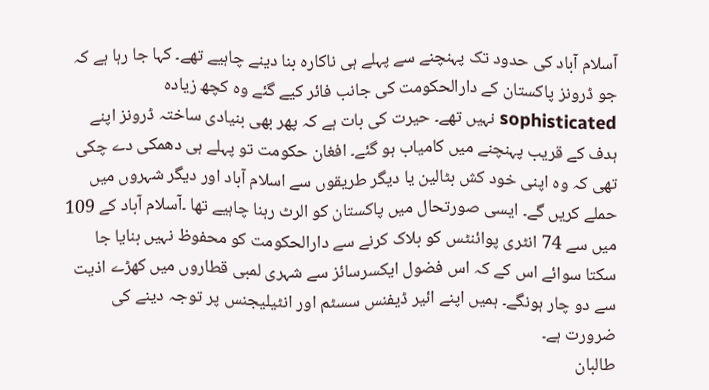آسلام آباد کی حدود تک پہنچنے سے پہلے ہی ناکارہ بنا دینے چاہیے تھے۔ کہا جا رہا ہے کہ جو ڈرونز پاکستان کے دارالحکومت کی جانب فائر کیے گئے وہ کچھ زیادہ sophisticated نہیں تھے۔ حیرت کی بات ہے کہ پھر بھی بنیادی ساختہ ڈرونز اپنے ہدف کے قریب پہنچنے میں کامیاب ہو گئے۔ افغان حکومت تو پہلے ہی دھمکی دے چکی تھی کہ وہ اپنی خود کش بٹالین یا دیگر طریقوں سے اسلام آباد اور دیگر شہروں میں حملے کریں گے۔ ایسی صورتحال میں پاکستان کو الرٹ رہنا چاہیے تھا ۔آسلام آباد کے 109 میں سے 74 انٹری پوائنٹس کو بلاک کرنے سے دارالحکومت کو محفوظ نہیں بنایا جا سکتا سوائے اس کے کہ اس فضول ایکسرسائز سے شہری لمبی قطاروں میں کھڑے اذیت سے دو چار ہونگے۔ ہمیں اپنے ائیر ڈیفنس سسٹم اور انٹیلیجنس پر توجہ دینے کی ضرورت ہے۔
طالبان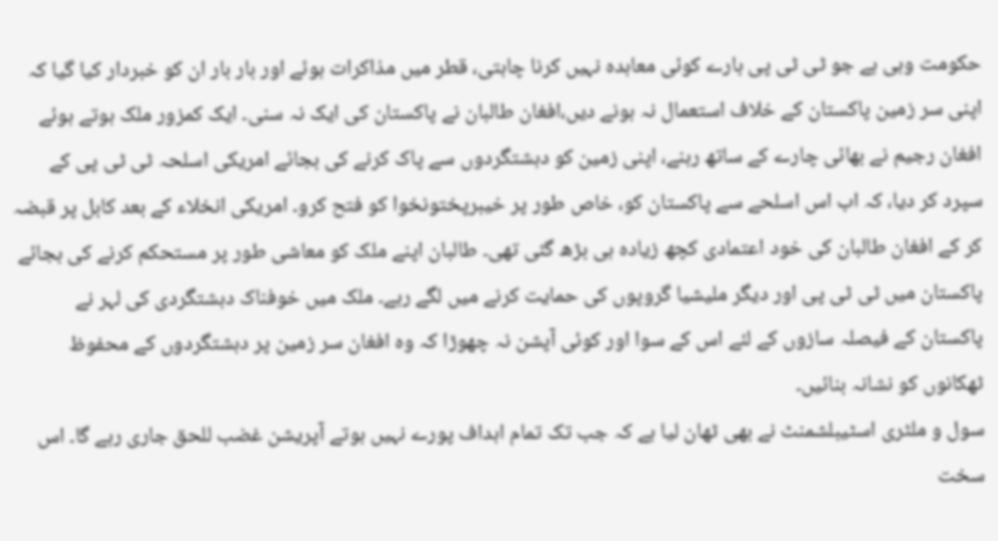حکومت وہی ہے جو ٹی ٹی پی بارے کوئی معاہدہ نہیں کرنا چاہتی، قطر میں مذاکرات ہوئے اور بار بار ان کو خبردار کیا گیا کہ اپنی سر زمین پاکستان کے خلاف استعمال نہ ہونے دیں،افغان طالبان نے پاکستان کی ایک نہ سنی۔ ایک کمزور ملک ہوتے ہوئے افغان رجیم نے بھائی چارے کے ساتھ رہنے، اپنی زمین کو دہشتگردوں سے پاک کرنے کی بجائے امریکی اسلحہ ٹی ٹی پی کے سپرد کر دیا، کہ اب اس اسلحے سے پاکستان کو، خاص طور پر خیبرپختونخوا کو فتح کرو۔ امریکی انخلاء کے بعد کابل پر قبضہ کر کے افغان طالبان کی خود اعتمادی کچھ زیادہ ہی بڑھ گئی تھی۔ طالبان اپنے ملک کو معاشی طور پر مستحکم کرنے کی بجائے پاکستان میں ٹی ٹی پی اور دیگر ملیشیا گروپوں کی حمایت کرنے میں لگے رہے۔ ملک میں خوفناک دہشتگردی کی لہر نے پاکستان کے فیصلہ سازوں کے لئے اس کے سوا اور کوئی آپشن نہ چھوڑا کہ وہ افغان سر زمین پر دہشتگردوں کے محفوظ ٹھکانوں کو نشانہ بنائیں۔
سول و ملٹری اسٹیبلشمنٹ نے بھی ٹھان لیا ہے کہ جب تک تمام اہداف پورے نہیں ہوتے آپریشن غضب للحق جاری رہے گا۔ اس سخت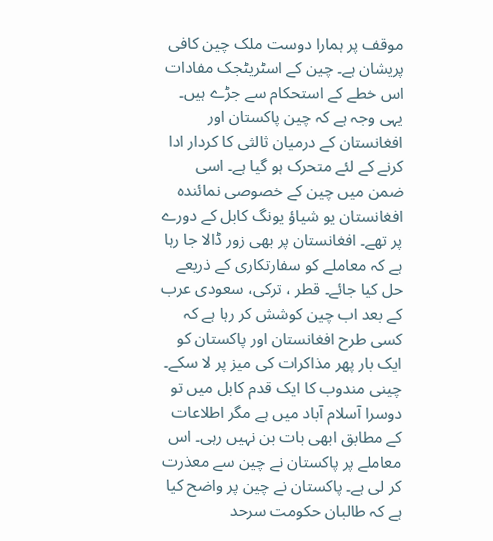موقف پر ہمارا دوست ملک چین کافی پریشان ہے۔ چین کے اسٹریٹجک مفادات اس خطے کے استحکام سے جڑے ہیں۔ یہی وجہ ہے کہ چین پاکستان اور افغانستان کے درمیان ثالثی کا کردار ادا کرنے کے لئے متحرک ہو گیا ہے۔ اسی ضمن میں چین کے خصوصی نمائندہ افغانستان یو شیاؤ یونگ کابل کے دورے پر تھے۔ افغانستان پر بھی زور ڈالا جا رہا ہے کہ معاملے کو سفارتکاری کے ذریعے حل کیا جائے۔ قطر ، ترکی، سعودی عرب کے بعد اب چین کوشش کر رہا ہے کہ کسی طرح افغانستان اور پاکستان کو ایک بار پھر مذاکرات کی میز پر لا سکے۔ چینی مندوب کا ایک قدم کابل میں تو دوسرا آسلام آباد میں ہے مگر اطلاعات کے مطابق ابھی بات بن نہیں رہی۔ اس معاملے پر پاکستان نے چین سے معذرت کر لی ہے۔ پاکستان نے چین پر واضح کیا ہے کہ طالبان حکومت سرحد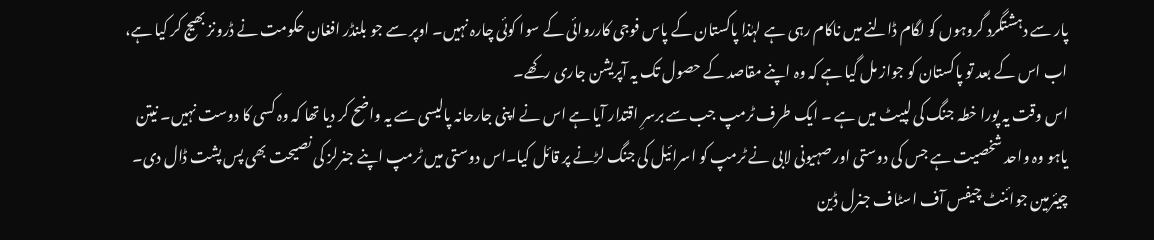پار سے دہشتگرد گروہوں کو لگام ڈالنے میں ناکام رہی ہے لہٰذا پاکستان کے پاس فوجی کارروائی کے سوا کوئی چارہ نہیں۔ اوپر سے جو بلنڈر افغان حکومت نے ڈرونز بھیج کر کیا ہے، اب اس کے بعد تو پاکستان کو جواز مل گیا ہے کہ وہ اپنے مقاصد کے حصول تک یہ آپریشن جاری رکھے۔
اس وقت یہ پورا خطہ جنگ کی لپیٹ میں ہے ۔ ایک طرف ٹرمپ جب سے برسرِ اقتدار آیا ہے اس نے اپنی جارحانہ پالیسی سے یہ واضح کر دیا تھا کہ وہ کسی کا دوست نہیں۔ نیتن یاہو وہ واحد شخصیت ہے جس کی دوستی اور صہیونی لابی نے ٹرمپ کو اسرائیل کی جنگ لڑنے پر قائل کیا۔اس دوستی میں ٹرمپ اپنے جنرلز کی نصیحت بھی پس پشت ڈال دی۔ چیئرمین جوائنٹ چیفس آف اسٹاف جنرل ڈین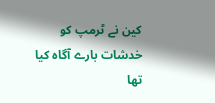کین نے ٹرمپ کو خدشات بارے آگاہ کیا تھا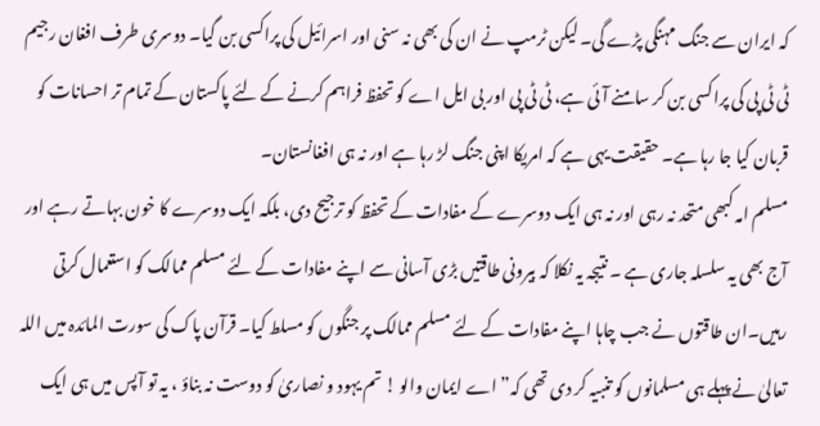کہ ایران سے جنگ مہنگی پڑے گی۔ لیکن ٹرمپ نے ان کی بھی نہ سنی اور اسرائیل کی پراکسی بن گیا۔ دوسری طرف افغان رجیم ٹی ٹی پی کی پراکسی بن کر سامنے آئی ہے، ٹی ٹی پی اور بی ایل اے کو تحفظ فراہم کرنے کے لئے پاکستان کے تمام تر احسانات کو قربان کیا جا رہا ہے۔ حقیقت یہی ہے کہ امریکا اپنی جنگ لڑ رہا ہے اور نہ ہی افغانستان۔
مسلم امہ کبھی متحد نہ رہی اور نہ ہی ایک دوسرے کے مفادات کے تحفظ کو ترجیح دی، بلکہ ایک دوسرے کا خون بہاتے رہے اور آج بھی یہ سلسلہ جاری ہے ۔ نتیجہ یہ نکلا کہ بیرونی طاقتیں بڑی آسانی سے اپنے مفادات کے لئے مسلم ممالک کو استعمال کرتی رہیں۔ان طاقتوں نے جب چاہا اپنے مفادات کے لئے مسلم ممالک پر جنگوں کو مسلط کیا۔ قرآن پاک کی سورت المائدہ میں اللہ تعالیٰ نے پہلے ہی مسلمانوں کو تنبیہ کر دی تھی کہ” اے ایمان والو ! تم یہود و نصاریٰ کو دوست نہ بناؤ ، یہ تو آپس میں ہی ایک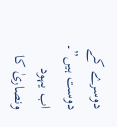دوسرے کے دوست ہیں”۔ اب یہود ونصاریٰ کا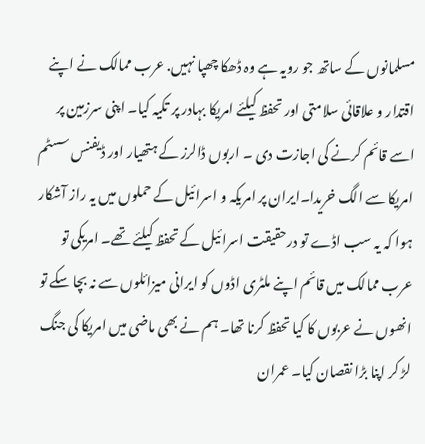مسلمانوں کے ساتھ جو رویہ ہے وہ ڈھکا چھپا نہیں. عرب ممالک نے اپنے اقتدار و علاقائی سلامتی اور تحفظ کیلئے امریکا بہادر پر تکیہ کیا۔ اپنی سرزمین پر اسے قائم کرنے کی اجازت دی ۔ اربوں ڈالرز کے ہتھیار اور ڈیفنس سسٹم امریکا سے الگ خریدا۔ایران پر امریکہ و اسرائیل کے حملوں میں یہ راز آشکار ہوا کہ یہ سب اڈے تو درحقیقت اسرائیل کے تحفظ کیلئے تھے۔ امریکی تو عرب ممالک میں قائم اپنے ملٹری اڈوں کو ایرانی میزائلوں سے نہ بچا سکے تو انھوں نے عربوں کا کیا تحفظ کرنا تھا۔ ہم نے بھی ماضی میں امریکا کی جنگ لڑ کر اپنا بڑا نقصان کیا۔ عمران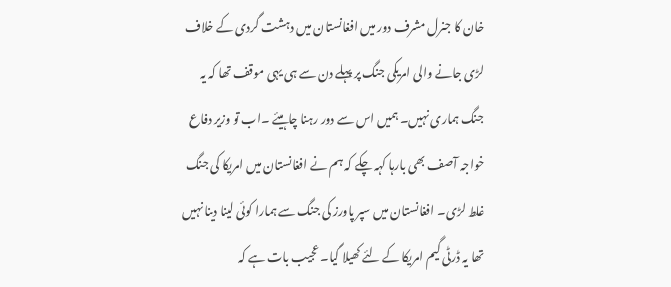خان کا جنرل مشرف دور میں افغانستان میں دہشت گردی کے خلاف لڑی جانے والی امریکی جنگ پر پہلے دن سے ہی یہی موقف تھا کہ یہ جنگ ہماری نہیں۔ ہمیں اس سے دور رہنا چاہیئے ۔اب تو وزیر دفاع خواجہ آصف بھی بارہا کہہ چکے کہ ہم نے افغانستان میں امریکا کی جنگ غلط لڑی۔ افغانستان میں سپر پاورز کی جنگ سے ہمارا کوئی لینا دینا نہیں تھا یہ ڈرٹی گیم امریکا کے لئے کھیلا گیا۔ عجیب بات ہے کہ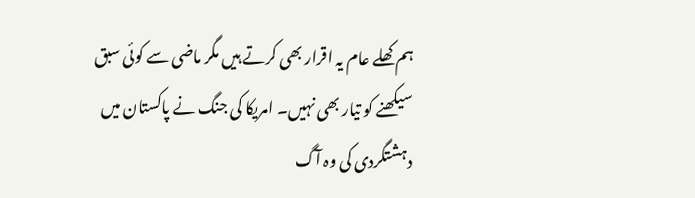ہم کھلے عام یہ اقرار بھی کرتے ہیں مگر ماضی سے کوئی سبق سیکھنے کو تیار بھی نہیں۔ امریکا کی جنگ نے پاکستان میں دہشتگردی کی وہ آگ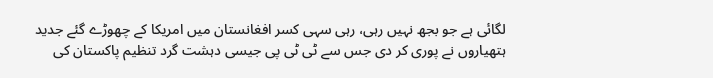لگائی ہے جو بجھ نہیں رہی، رہی سہی کسر افغانستان میں امریکا کے چھوڑے گئے جدید ہتھیاروں نے پوری کر دی جس سے ٹی ٹی پی جیسی دہشت گرد تنظیم پاکستان کی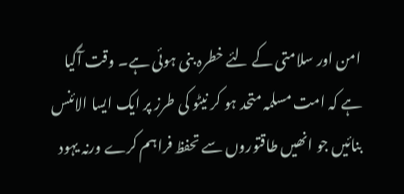امن اور سلامتی کے لئے خطرہ بنی ہوئی ہے۔ وقت آگیا ہے کہ امت مسلمہ متحد ہو کر نیٹو کی طرز پر ایک ایسا الائنس بنائیں جو انھیں طاقتوروں سے تحفظ فراہم کرے ورنہ یہود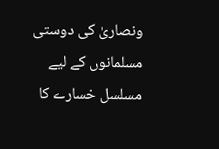ونصاریٰ کی دوستی مسلمانوں کے لیے مسلسل خسارے کا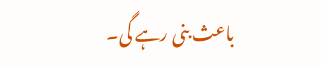باعث بنی رہے گی۔